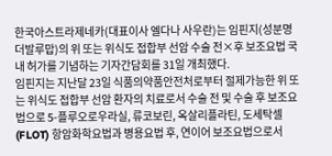한국아스트라제네카(대표이사 엘다나 사우란)는 임핀지(성분명 더발루맙)의 위 또는 위식도 접합부 선암 수술 전×후 보조요법 국내 허가를 기념하는 기자간담회를 31일 개최했다.
임핀지는 지난달 23일 식품의약품안전처로부터 절제가능한 위 또는 위식도 접합부 선암 환자의 치료로서 수술 전 및 수술 후 보조요법으로 5-플루오로우라실, 류코보린, 옥살리플라틴, 도세탁셀(FLOT) 항암화학요법과 병용요법 후, 연이어 보조요법으로서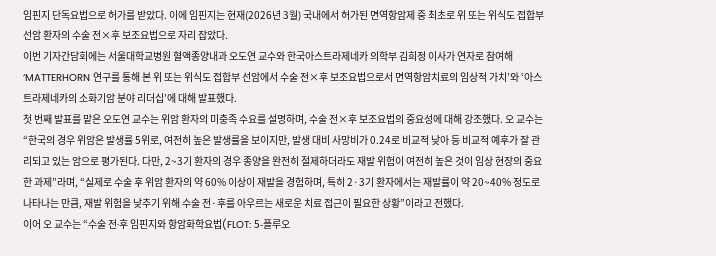임핀지 단독요법으로 허가를 받았다. 이에 임핀지는 현재(2026년 3월) 국내에서 허가된 면역항암제 중 최초로 위 또는 위식도 접합부 선암 환자의 수술 전×후 보조요법으로 자리 잡았다.
이번 기자간담회에는 서울대학교병원 혈액종양내과 오도연 교수와 한국아스트라제네카 의학부 김희정 이사가 연자로 참여해 ‘MATTERHORN 연구를 통해 본 위 또는 위식도 접합부 선암에서 수술 전×후 보조요법으로서 면역항암치료의 임상적 가치’와 ‘아스트라제네카의 소화기암 분야 리더십’에 대해 발표했다.
첫 번째 발표를 맡은 오도연 교수는 위암 환자의 미충족 수요를 설명하며, 수술 전×후 보조요법의 중요성에 대해 강조했다. 오 교수는 “한국의 경우 위암은 발생률 5위로, 여전히 높은 발생률을 보이지만, 발생 대비 사망비가 0.24로 비교적 낮아 등 비교적 예후가 잘 관리되고 있는 암으로 평가된다. 다만, 2~3기 환자의 경우 종양을 완전히 절제하더라도 재발 위험이 여전히 높은 것이 임상 현장의 중요한 과제”라며, “실제로 수술 후 위암 환자의 약 60% 이상이 재발을 경험하며, 특히 2·3기 환자에서는 재발률이 약 20~40% 정도로 나타나는 만큼, 재발 위험을 낮추기 위해 수술 전·후를 아우르는 새로운 치료 접근이 필요한 상황”이라고 전했다.
이어 오 교수는 “수술 전∙후 임핀지와 항암화학요법(FLOT: 5-플루오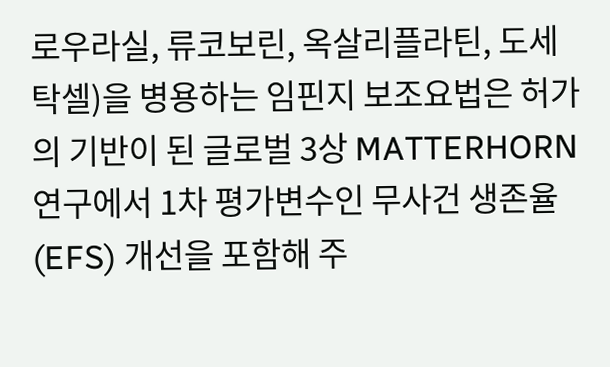로우라실, 류코보린, 옥살리플라틴, 도세탁셀)을 병용하는 임핀지 보조요법은 허가의 기반이 된 글로벌 3상 MATTERHORN 연구에서 1차 평가변수인 무사건 생존율(EFS) 개선을 포함해 주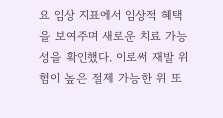요 임상 지표에서 임상적 혜택을 보여주며 새로운 치료 가능성을 확인했다. 이로써 재발 위험이 높은 절제 가능한 위 또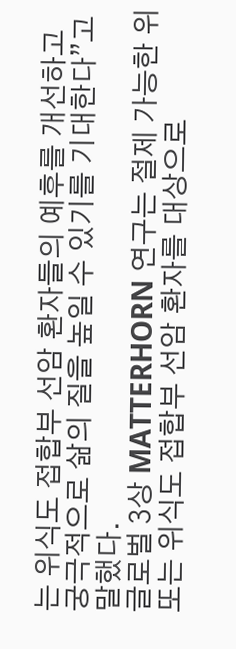는 위식도 접합부 선암 환자들의 예후를 개선하고 궁극적으로 삶의 질을 높일 수 있기를 기대한다”고 말했다.
글로벌 3상 MATTERHORN 연구는 절제 가능한 위 또는 위식도 접합부 선암 환자를 대상으로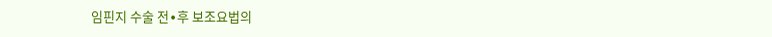임핀지 수술 전∙후 보조요법의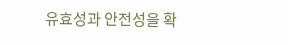유효성과 안전성을 확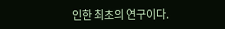인한 최초의 연구이다.